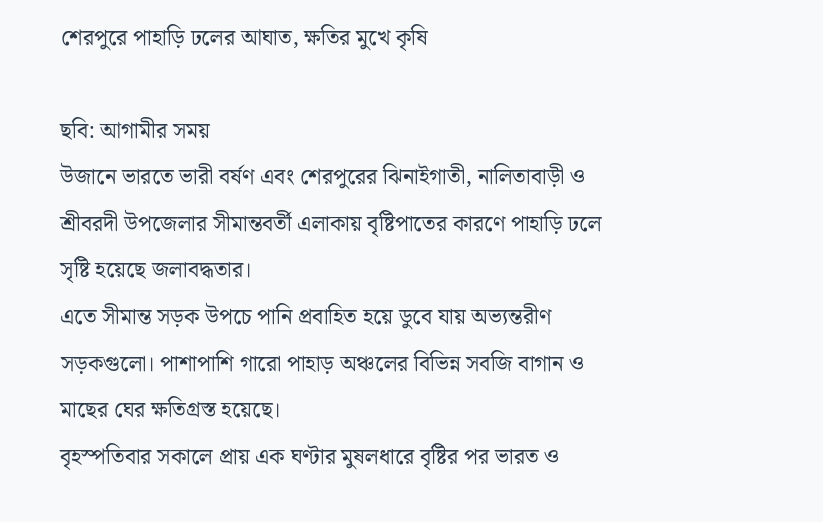শেরপুরে পাহাড়ি ঢলের আঘাত, ক্ষতির মুখে কৃষি

ছবি: আগামীর সময়
উজানে ভারতে ভারী বর্ষণ এবং শেরপুরের ঝিনাইগাতী, নালিতাবাড়ী ও শ্রীবরদী উপজেলার সীমান্তবর্তী এলাকায় বৃষ্টিপাতের কারণে পাহাড়ি ঢলে সৃষ্টি হয়েছে জলাবদ্ধতার।
এতে সীমান্ত সড়ক উপচে পানি প্রবাহিত হয়ে ডুবে যায় অভ্যন্তরীণ সড়কগুলো। পাশাপাশি গারো পাহাড় অঞ্চলের বিভিন্ন সবজি বাগান ও মাছের ঘের ক্ষতিগ্রস্ত হয়েছে।
বৃহস্পতিবার সকালে প্রায় এক ঘণ্টার মুষলধারে বৃষ্টির পর ভারত ও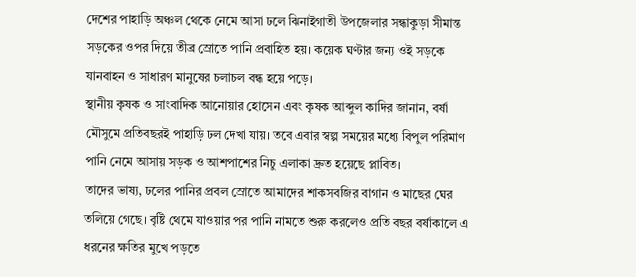দেশের পাহাড়ি অঞ্চল থেকে নেমে আসা ঢলে ঝিনাইগাতী উপজেলার সন্ধাকুড়া সীমান্ত সড়কের ওপর দিয়ে তীব্র স্রোতে পানি প্রবাহিত হয়। কয়েক ঘণ্টার জন্য ওই সড়কে যানবাহন ও সাধারণ মানুষের চলাচল বন্ধ হয়ে পড়ে।
স্থানীয় কৃষক ও সাংবাদিক আনোয়ার হোসেন এবং কৃষক আব্দুল কাদির জানান, বর্ষা মৌসুমে প্রতিবছরই পাহাড়ি ঢল দেখা যায়। তবে এবার স্বল্প সময়ের মধ্যে বিপুল পরিমাণ পানি নেমে আসায় সড়ক ও আশপাশের নিচু এলাকা দ্রুত হয়েছে প্লাবিত।
তাদের ভাষ্য, ঢলের পানির প্রবল স্রোতে আমাদের শাকসবজির বাগান ও মাছের ঘের তলিয়ে গেছে। বৃষ্টি থেমে যাওয়ার পর পানি নামতে শুরু করলেও প্রতি বছর বর্ষাকালে এ ধরনের ক্ষতির মুখে পড়তে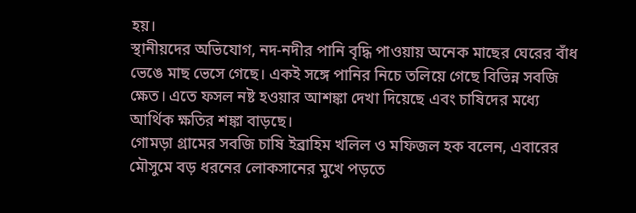হয়।
স্থানীয়দের অভিযোগ, নদ-নদীর পানি বৃদ্ধি পাওয়ায় অনেক মাছের ঘেরের বাঁধ ভেঙে মাছ ভেসে গেছে। একই সঙ্গে পানির নিচে তলিয়ে গেছে বিভিন্ন সবজি ক্ষেত। এতে ফসল নষ্ট হওয়ার আশঙ্কা দেখা দিয়েছে এবং চাষিদের মধ্যে আর্থিক ক্ষতির শঙ্কা বাড়ছে।
গোমড়া গ্রামের সবজি চাষি ইব্রাহিম খলিল ও মফিজল হক বলেন, এবারের মৌসুমে বড় ধরনের লোকসানের মুখে পড়তে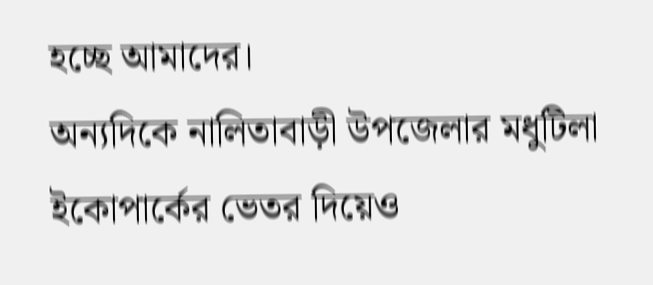হচ্ছে আমাদের।
অন্যদিকে নালিতাবাড়ী উপজেলার মধুটিলা ইকোপার্কের ভেতর দিয়েও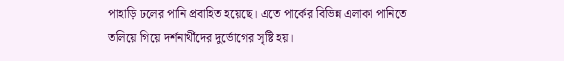পাহাড়ি ঢলের পানি প্রবাহিত হয়েছে। এতে পার্কের বিভিন্ন এলাকা পানিতে তলিয়ে গিয়ে দর্শনার্থীদের দুর্ভোগের সৃষ্টি হয়।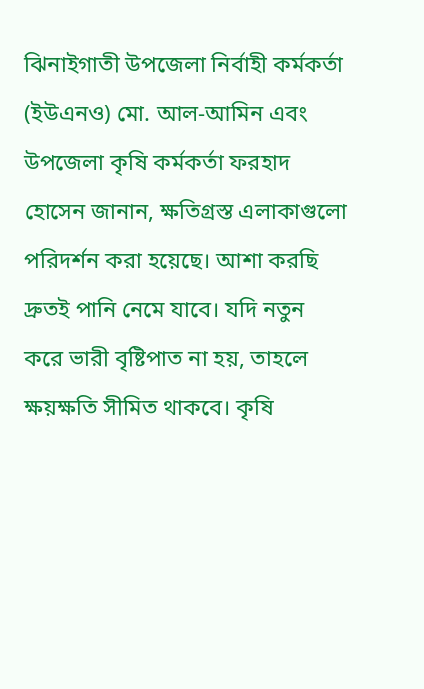ঝিনাইগাতী উপজেলা নির্বাহী কর্মকর্তা (ইউএনও) মো. আল-আমিন এবং উপজেলা কৃষি কর্মকর্তা ফরহাদ হোসেন জানান, ক্ষতিগ্রস্ত এলাকাগুলো পরিদর্শন করা হয়েছে। আশা করছি দ্রুতই পানি নেমে যাবে। যদি নতুন করে ভারী বৃষ্টিপাত না হয়, তাহলে ক্ষয়ক্ষতি সীমিত থাকবে। কৃষি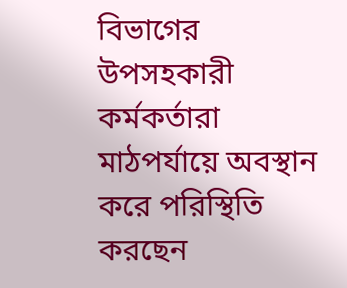বিভাগের উপসহকারী কর্মকর্তারা মাঠপর্যায়ে অবস্থান করে পরিস্থিতি করছেন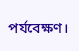পর্যবেক্ষণ।